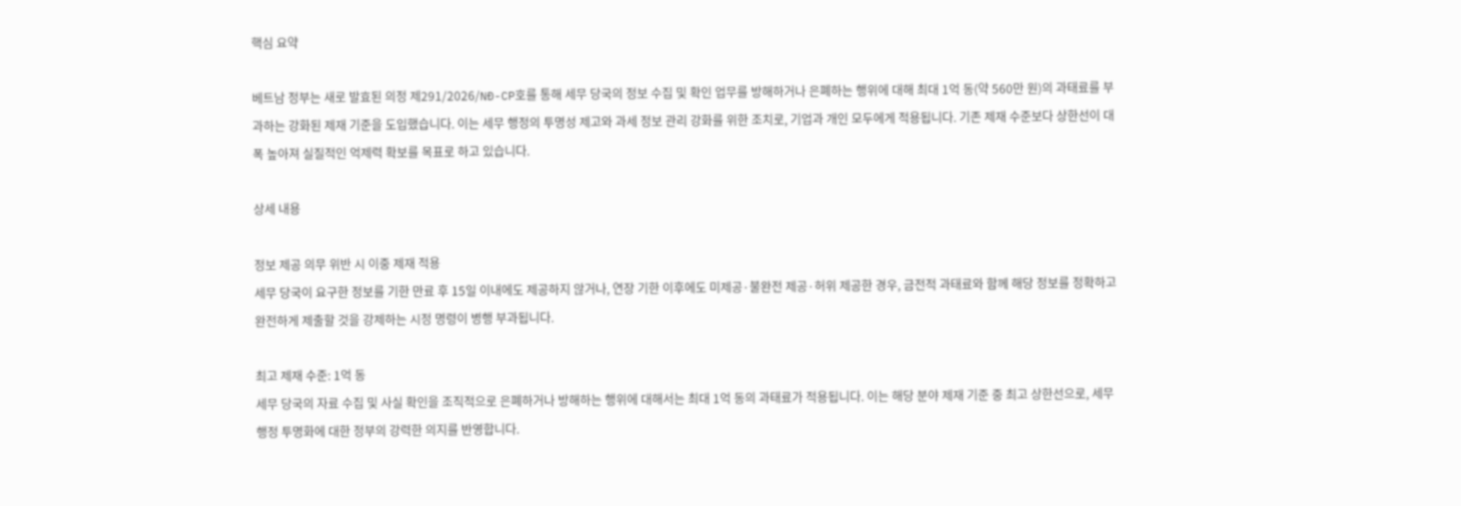핵심 요약

베트남 정부는 새로 발효된 의정 제291/2026/NĐ-CP호를 통해 세무 당국의 정보 수집 및 확인 업무를 방해하거나 은폐하는 행위에 대해 최대 1억 동(약 560만 원)의 과태료를 부과하는 강화된 제재 기준을 도입했습니다. 이는 세무 행정의 투명성 제고와 과세 정보 관리 강화를 위한 조치로, 기업과 개인 모두에게 적용됩니다. 기존 제재 수준보다 상한선이 대폭 높아져 실질적인 억제력 확보를 목표로 하고 있습니다.

상세 내용

정보 제공 의무 위반 시 이중 제재 적용
세무 당국이 요구한 정보를 기한 만료 후 15일 이내에도 제공하지 않거나, 연장 기한 이후에도 미제공·불완전 제공·허위 제공한 경우, 금전적 과태료와 함께 해당 정보를 정확하고 완전하게 제출할 것을 강제하는 시정 명령이 병행 부과됩니다.

최고 제재 수준: 1억 동
세무 당국의 자료 수집 및 사실 확인을 조직적으로 은폐하거나 방해하는 행위에 대해서는 최대 1억 동의 과태료가 적용됩니다. 이는 해당 분야 제재 기준 중 최고 상한선으로, 세무 행정 투명화에 대한 정부의 강력한 의지를 반영합니다.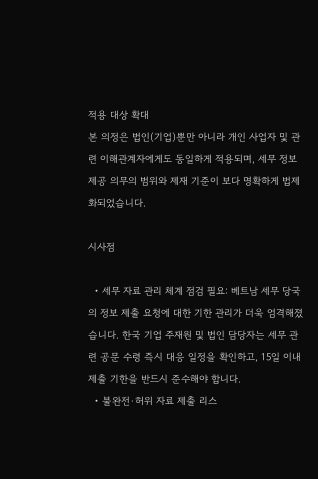적용 대상 확대
본 의정은 법인(기업)뿐만 아니라 개인 사업자 및 관련 이해관계자에게도 동일하게 적용되며, 세무 정보 제공 의무의 범위와 제재 기준이 보다 명확하게 법제화되었습니다.

시사점

  • 세무 자료 관리 체계 점검 필요: 베트남 세무 당국의 정보 제출 요청에 대한 기한 관리가 더욱 엄격해졌습니다. 한국 기업 주재원 및 법인 담당자는 세무 관련 공문 수령 즉시 대응 일정을 확인하고, 15일 이내 제출 기한을 반드시 준수해야 합니다.
  • 불완전·허위 자료 제출 리스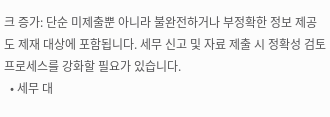크 증가: 단순 미제출뿐 아니라 불완전하거나 부정확한 정보 제공도 제재 대상에 포함됩니다. 세무 신고 및 자료 제출 시 정확성 검토 프로세스를 강화할 필요가 있습니다.
  • 세무 대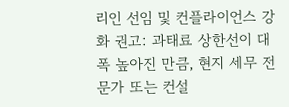리인 선임 및 컨플라이언스 강화 권고: 과태료 상한선이 대폭 높아진 만큼, 현지 세무 전문가 또는 컨설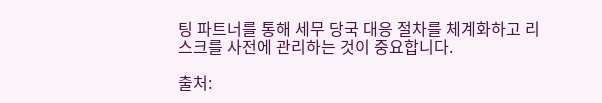팅 파트너를 통해 세무 당국 대응 절차를 체계화하고 리스크를 사전에 관리하는 것이 중요합니다.

출처: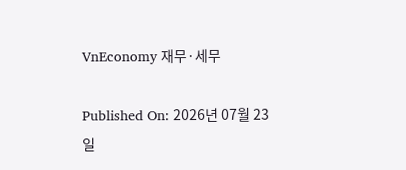VnEconomy 재무·세무

Published On: 2026년 07월 23일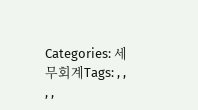Categories: 세무회계Tags: , , , ,